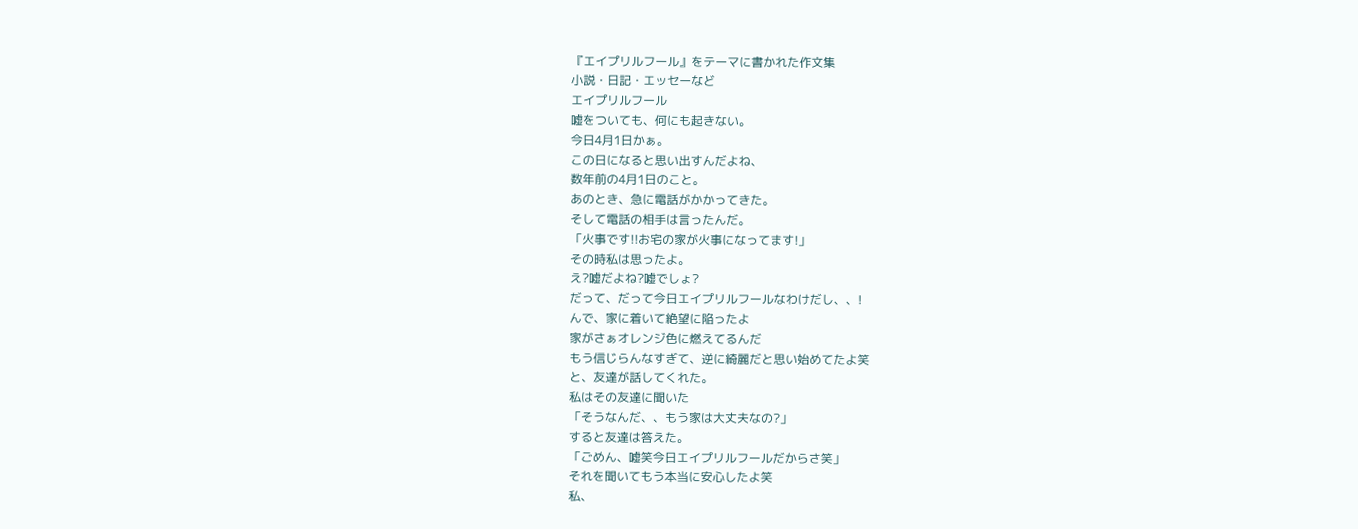『エイプリルフール』をテーマに書かれた作文集
小説・日記・エッセーなど
エイプリルフール
嘘をついても、何にも起きない。
今日4月1日かぁ。
この日になると思い出すんだよね、
数年前の4月1日のこと。
あのとき、急に電話がかかってきた。
そして電話の相手は言ったんだ。
「火事です!!お宅の家が火事になってます!」
その時私は思ったよ。
え?嘘だよね?嘘でしょ?
だって、だって今日エイプリルフールなわけだし、、!
んで、家に着いて絶望に陥ったよ
家がさぁオレンジ色に燃えてるんだ
もう信じらんなすぎて、逆に綺麗だと思い始めてたよ笑
と、友達が話してくれた。
私はその友達に聞いた
「そうなんだ、、もう家は大丈夫なの?」
すると友達は答えた。
「ごめん、嘘笑今日エイプリルフールだからさ笑」
それを聞いてもう本当に安心したよ笑
私、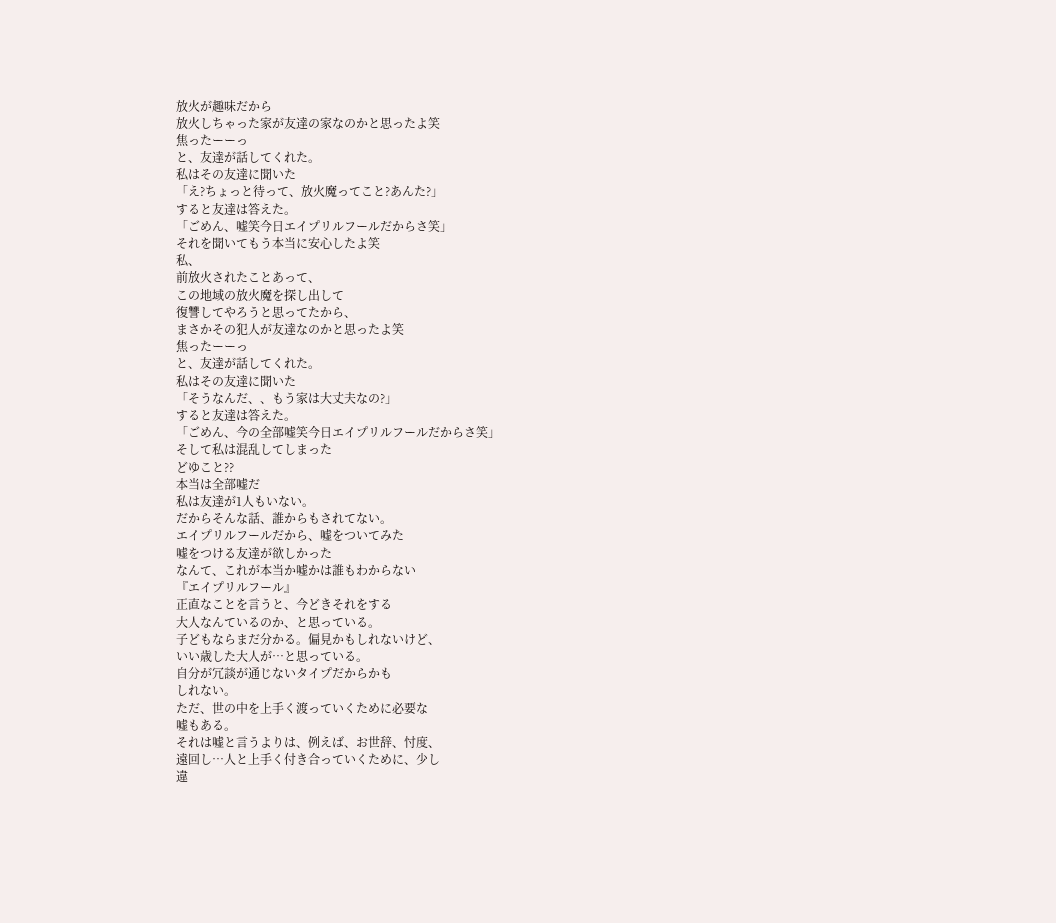放火が趣味だから
放火しちゃった家が友達の家なのかと思ったよ笑
焦ったーーっ
と、友達が話してくれた。
私はその友達に聞いた
「え?ちょっと待って、放火魔ってこと?あんた?」
すると友達は答えた。
「ごめん、嘘笑今日エイプリルフールだからさ笑」
それを聞いてもう本当に安心したよ笑
私、
前放火されたことあって、
この地域の放火魔を探し出して
復讐してやろうと思ってたから、
まさかその犯人が友達なのかと思ったよ笑
焦ったーーっ
と、友達が話してくれた。
私はその友達に聞いた
「そうなんだ、、もう家は大丈夫なの?」
すると友達は答えた。
「ごめん、今の全部嘘笑今日エイプリルフールだからさ笑」
そして私は混乱してしまった
どゆこと??
本当は全部嘘だ
私は友達が1人もいない。
だからそんな話、誰からもされてない。
エイプリルフールだから、嘘をついてみた
嘘をつける友達が欲しかった
なんて、これが本当か嘘かは誰もわからない
『エイプリルフール』
正直なことを言うと、今どきそれをする
大人なんているのか、と思っている。
子どもならまだ分かる。偏見かもしれないけど、
いい歳した大人が…と思っている。
自分が冗談が通じないタイプだからかも
しれない。
ただ、世の中を上手く渡っていくために必要な
嘘もある。
それは嘘と言うよりは、例えば、お世辞、忖度、
遠回し…人と上手く付き合っていくために、少し
違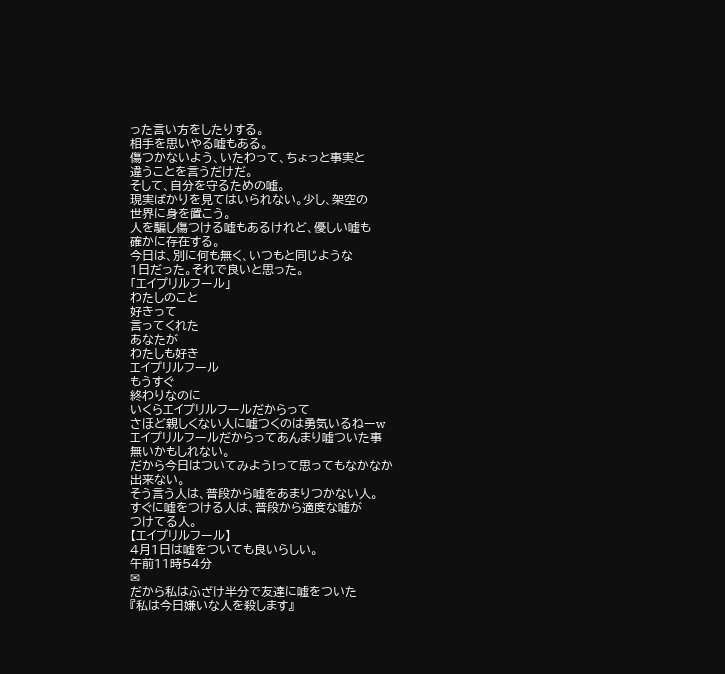った言い方をしたりする。
相手を思いやる嘘もある。
傷つかないよう、いたわって、ちょっと事実と
違うことを言うだけだ。
そして、自分を守るための嘘。
現実ばかりを見てはいられない。少し、架空の
世界に身を置こう。
人を騙し傷つける嘘もあるけれど、優しい嘘も
確かに存在する。
今日は、別に何も無く、いつもと同じような
1日だった。それで良いと思った。
「エイプリルフール」
わたしのこと
好きって
言ってくれた
あなたが
わたしも好き
エイプリルフール
もうすぐ
終わりなのに
いくらエイプリルフールだからって
さほど親しくない人に嘘つくのは勇気いるねーw
エイプリルフールだからってあんまり嘘ついた事
無いかもしれない。
だから今日はついてみよう!って思ってもなかなか
出来ない。
そう言う人は、普段から嘘をあまりつかない人。
すぐに嘘をつける人は、普段から適度な嘘が
つけてる人。
【エイプリルフール】
4月1日は嘘をついても良いらしい。
午前11時54分
✉
だから私はふざけ半分で友達に嘘をついた
『私は今日嫌いな人を殺します』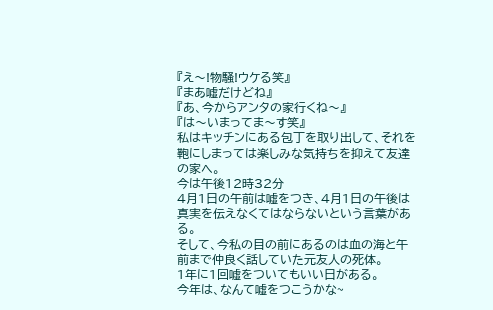『え〜!物騒!ウケる笑』
『まあ嘘だけどね』
『あ、今からアンタの家行くね〜』
『は〜いまってま〜す笑』
私はキッチンにある包丁を取り出して、それを鞄にしまっては楽しみな気持ちを抑えて友達の家へ。
今は午後12時32分
4月1日の午前は嘘をつき、4月1日の午後は真実を伝えなくてはならないという言葉がある。
そして、今私の目の前にあるのは血の海と午前まで仲良く話していた元友人の死体。
1年に1回嘘をついてもいい日がある。
今年は、なんて嘘をつこうかな~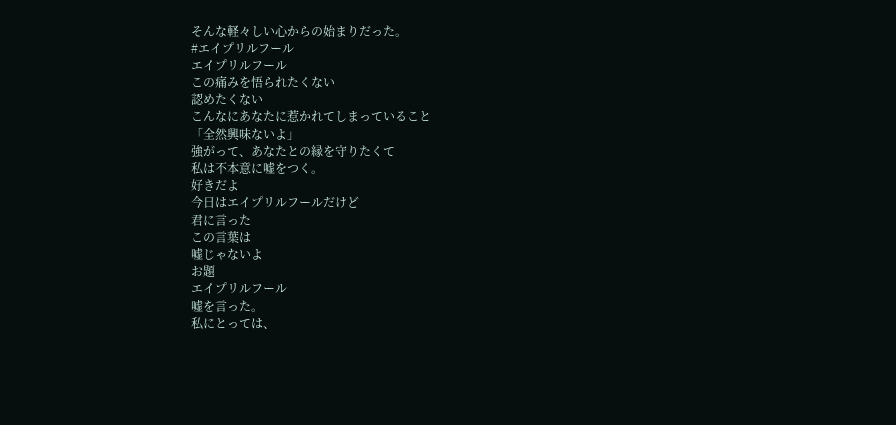そんな軽々しい心からの始まりだった。
#エイプリルフール
エイプリルフール
この痛みを悟られたくない
認めたくない
こんなにあなたに惹かれてしまっていること
「全然興味ないよ」
強がって、あなたとの縁を守りたくて
私は不本意に嘘をつく。
好きだよ
今日はエイプリルフールだけど
君に言った
この言葉は
嘘じゃないよ
お題
エイプリルフール
嘘を言った。
私にとっては、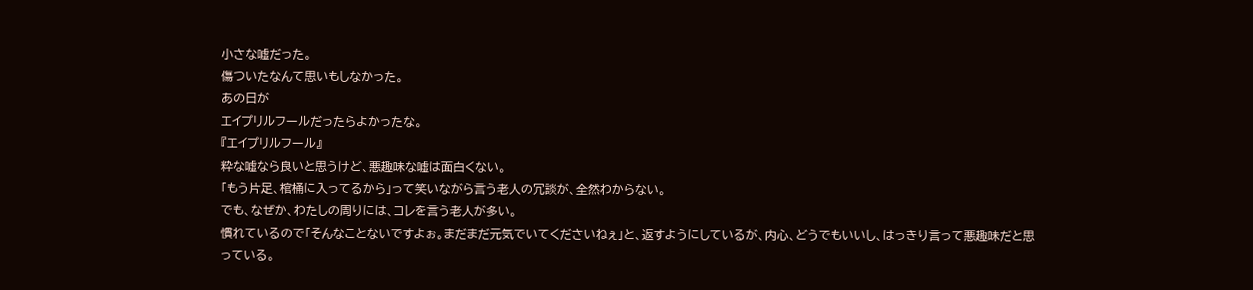小さな嘘だった。
傷ついたなんて思いもしなかった。
あの日が
エイプリルフールだったらよかったな。
『エイプリルフール』
粋な嘘なら良いと思うけど、悪趣味な嘘は面白くない。
「もう片足、棺桶に入ってるから」って笑いながら言う老人の冗談が、全然わからない。
でも、なぜか、わたしの周りには、コレを言う老人が多い。
慣れているので「そんなことないですよぉ。まだまだ元気でいてくださいねぇ」と、返すようにしているが、内心、どうでもいいし、はっきり言って悪趣味だと思っている。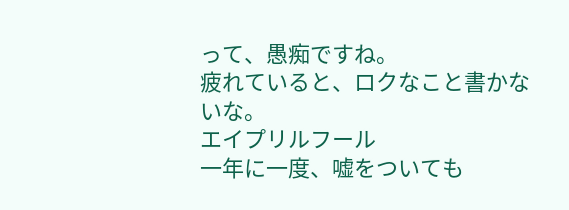って、愚痴ですね。
疲れていると、ロクなこと書かないな。
エイプリルフール
一年に一度、嘘をついても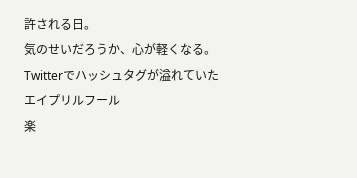許される日。
気のせいだろうか、心が軽くなる。
Twitterでハッシュタグが溢れていた
エイプリルフール
楽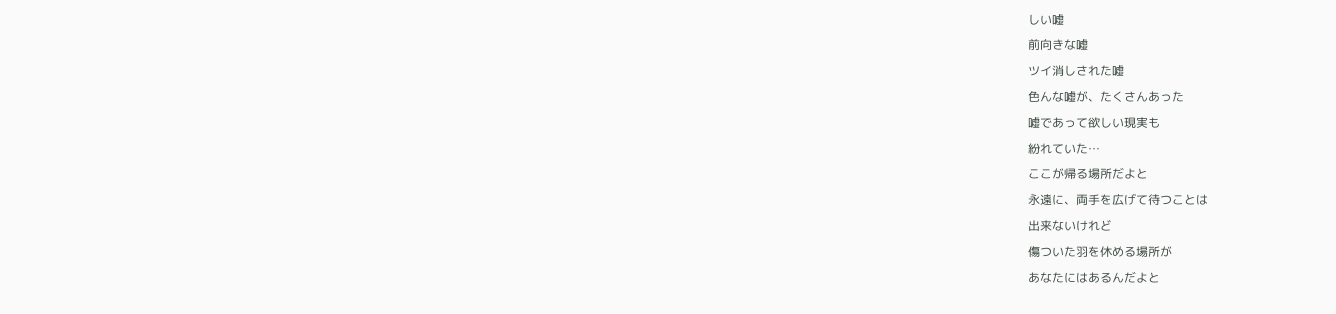しい嘘
前向きな嘘
ツイ消しされた嘘
色んな嘘が、たくさんあった
嘘であって欲しい現実も
紛れていた…
ここが帰る場所だよと
永遠に、両手を広げて待つことは
出来ないけれど
傷ついた羽を休める場所が
あなたにはあるんだよと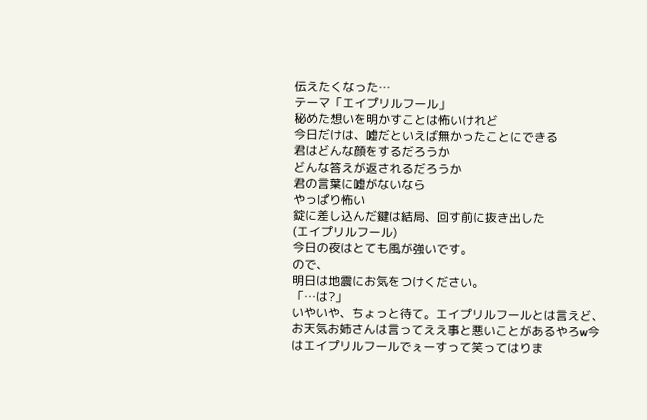伝えたくなった…
テーマ「エイプリルフール」
秘めた想いを明かすことは怖いけれど
今日だけは、嘘だといえば無かったことにできる
君はどんな顔をするだろうか
どんな答えが返されるだろうか
君の言葉に嘘がないなら
やっぱり怖い
錠に差し込んだ鍵は結局、回す前に抜き出した
(エイプリルフール)
今日の夜はとても風が強いです。
ので、
明日は地震にお気をつけください。
「…は?」
いやいや、ちょっと待て。エイプリルフールとは言えど、お天気お姉さんは言ってええ事と悪いことがあるやろw今はエイプリルフールでぇーすって笑ってはりま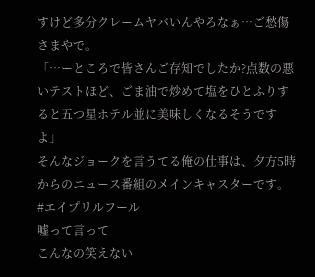すけど多分クレームヤバいんやろなぁ…ご愁傷さまやで。
「…ーところで皆さんご存知でしたか?点数の悪いテストほど、ごま油で炒めて塩をひとふりすると五つ星ホテル並に美味しくなるそうですよ」
そんなジョークを言うてる俺の仕事は、夕方5時からのニュース番組のメインキャスターです。
#エイプリルフール
嘘って言って
こんなの笑えない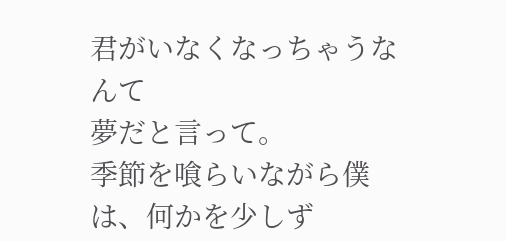君がいなくなっちゃうなんて
夢だと言って。
季節を喰らいながら僕は、何かを少しず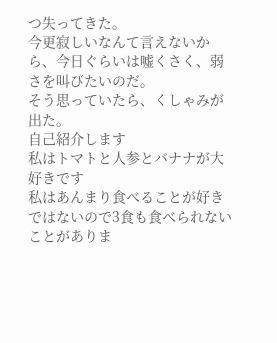つ失ってきた。
今更寂しいなんて言えないから、今日ぐらいは嘘くさく、弱さを叫びたいのだ。
そう思っていたら、くしゃみが出た。
自己紹介します
私はトマトと人参とバナナが大好きです
私はあんまり食べることが好きではないので3食も食べられないことがありま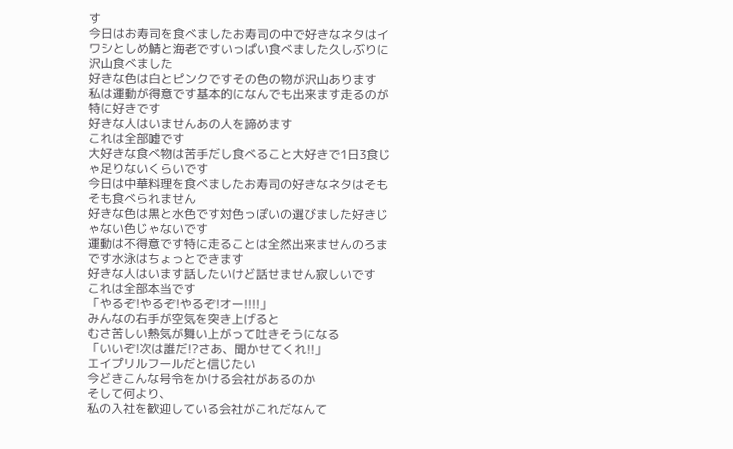す
今日はお寿司を食べましたお寿司の中で好きなネタはイワシとしめ鯖と海老ですいっぱい食べました久しぶりに沢山食べました
好きな色は白とピンクですその色の物が沢山あります
私は運動が得意です基本的になんでも出来ます走るのが特に好きです
好きな人はいませんあの人を諦めます
これは全部嘘です
大好きな食べ物は苦手だし食べること大好きで1日3食じゃ足りないくらいです
今日は中華料理を食べましたお寿司の好きなネタはそもそも食べられません
好きな色は黒と水色です対色っぽいの選びました好きじゃない色じゃないです
運動は不得意です特に走ることは全然出来ませんのろまです水泳はちょっとできます
好きな人はいます話したいけど話せません寂しいです
これは全部本当です
「やるぞ!やるぞ!やるぞ!オー!!!!」
みんなの右手が空気を突き上げると
むさ苦しい熱気が舞い上がって吐きそうになる
「いいぞ!次は誰だ!?さあ、聞かせてくれ!!」
エイプリルフールだと信じたい
今どきこんな号令をかける会社があるのか
そして何より、
私の入社を歓迎している会社がこれだなんて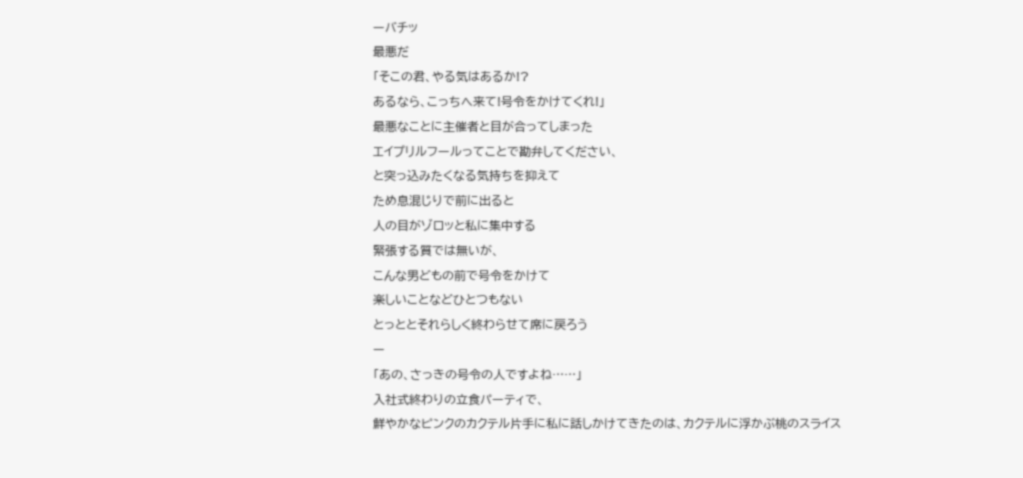ーバチッ
最悪だ
「そこの君、やる気はあるか!?
あるなら、こっちへ来て!号令をかけてくれ!」
最悪なことに主催者と目が合ってしまった
エイプリルフールってことで勘弁してください、
と突っ込みたくなる気持ちを抑えて
ため息混じりで前に出ると
人の目がゾロッと私に集中する
緊張する質では無いが、
こんな男どもの前で号令をかけて
楽しいことなどひとつもない
とっととそれらしく終わらせて席に戻ろう
ー
「あの、さっきの号令の人ですよね……」
入社式終わりの立食パーティで、
鮮やかなピンクのカクテル片手に私に話しかけてきたのは、カクテルに浮かぶ桃のスライス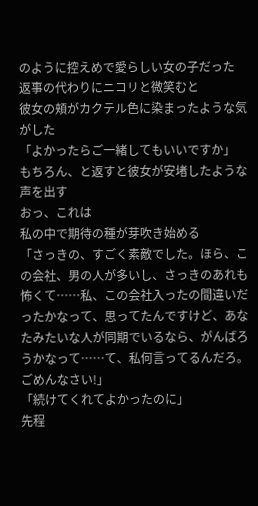のように控えめで愛らしい女の子だった
返事の代わりにニコリと微笑むと
彼女の頬がカクテル色に染まったような気がした
「よかったらご一緒してもいいですか」
もちろん、と返すと彼女が安堵したような声を出す
おっ、これは
私の中で期待の種が芽吹き始める
「さっきの、すごく素敵でした。ほら、この会社、男の人が多いし、さっきのあれも怖くて……私、この会社入ったの間違いだったかなって、思ってたんですけど、あなたみたいな人が同期でいるなら、がんばろうかなって……て、私何言ってるんだろ。ごめんなさい!」
「続けてくれてよかったのに」
先程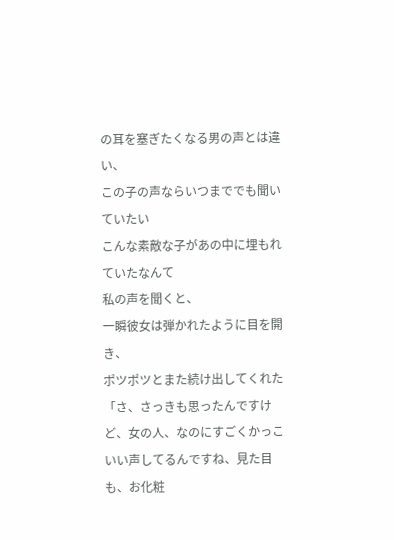の耳を塞ぎたくなる男の声とは違い、
この子の声ならいつまででも聞いていたい
こんな素敵な子があの中に埋もれていたなんて
私の声を聞くと、
一瞬彼女は弾かれたように目を開き、
ポツポツとまた続け出してくれた
「さ、さっきも思ったんですけど、女の人、なのにすごくかっこいい声してるんですね、見た目も、お化粧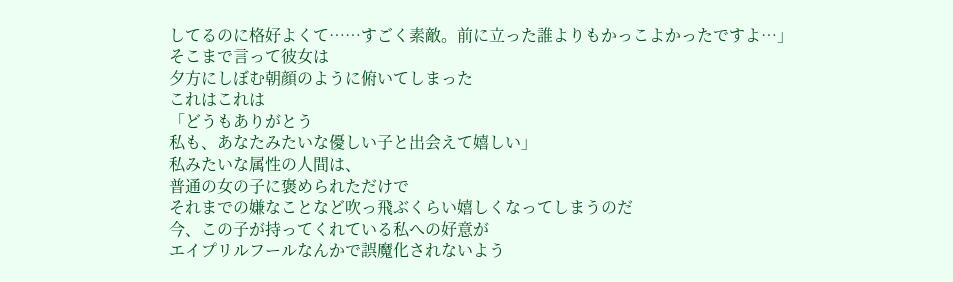してるのに格好よくて……すごく素敵。前に立った誰よりもかっこよかったですよ…」
そこまで言って彼女は
夕方にしぼむ朝顔のように俯いてしまった
これはこれは
「どうもありがとう
私も、あなたみたいな優しい子と出会えて嬉しい」
私みたいな属性の人間は、
普通の女の子に褒められただけで
それまでの嫌なことなど吹っ飛ぶくらい嬉しくなってしまうのだ
今、この子が持ってくれている私への好意が
エイプリルフールなんかで誤魔化されないよう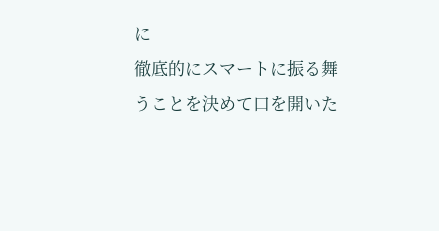に
徹底的にスマートに振る舞うことを決めて口を開いた